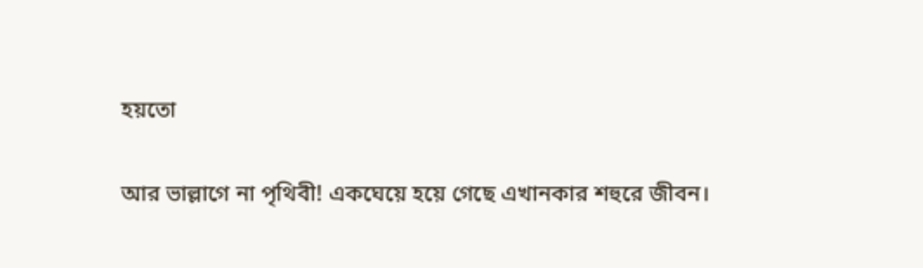হয়তো

আর ভাল্লাগে না পৃথিবী! একঘেয়ে হয়ে গেছে এখানকার শহুরে জীবন।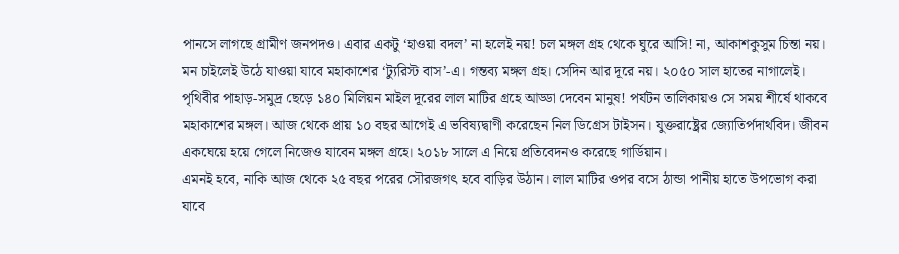পানসে লাগছে গ্রামীণ জনপদও। এবার একটু ‘হাওয়া বদল’ না হলেই নয়! চল মঙ্গল গ্রহ থেকে ঘুরে আসি! না, আকাশকুসুম চিন্তা নয়। মন চাইলেই উঠে যাওয়া যাবে মহাকাশের ‘ট্যুরিস্ট বাস’-এ। গন্তব্য মঙ্গল গ্রহ। সেদিন আর দূরে নয়। ২০৫০ সাল হাতের নাগালেই। পৃথিবীর পাহাড়-সমুদ্র ছেড়ে ১৪০ মিলিয়ন মাইল দূরের লাল মাটির গ্রহে আড্ডা দেবেন মানুষ! পর্যটন তালিকায়ও সে সময় শীর্ষে থাকবে মহাকাশের মঙ্গল। আজ থেকে প্রায় ১০ বছর আগেই এ ভবিষ্যদ্বাণী করেছেন নিল ডিগ্রেস টাইসন। যুক্তরাষ্ট্রের জ্যোতির্পদার্থবিদ। জীবন একঘেয়ে হয়ে গেলে নিজেও যাবেন মঙ্গল গ্রহে। ২০১৮ সালে এ নিয়ে প্রতিবেদনও করেছে গার্ডিয়ান।
এমনই হবে, নাকি আজ থেকে ২৫ বছর পরের সৌরজগৎ হবে বাড়ির উঠান। লাল মাটির ওপর বসে ঠান্ডা পানীয় হাতে উপভোগ করা যাবে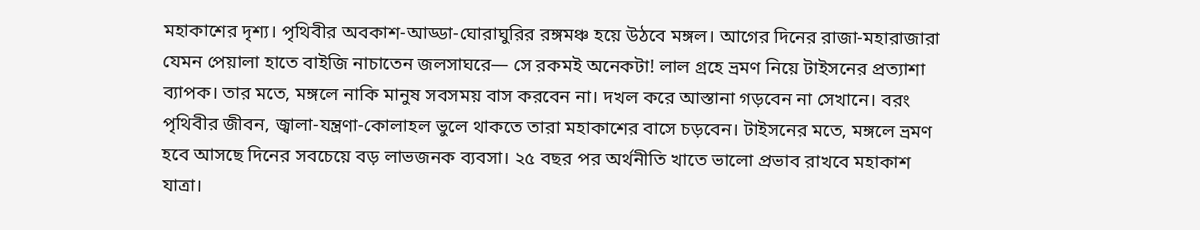মহাকাশের দৃশ্য। পৃথিবীর অবকাশ-আড্ডা-ঘোরাঘুরির রঙ্গমঞ্চ হয়ে উঠবে মঙ্গল। আগের দিনের রাজা-মহারাজারা যেমন পেয়ালা হাতে বাইজি নাচাতেন জলসাঘরে— সে রকমই অনেকটা! লাল গ্রহে ভ্রমণ নিয়ে টাইসনের প্রত্যাশা ব্যাপক। তার মতে, মঙ্গলে নাকি মানুষ সবসময় বাস করবেন না। দখল করে আস্তানা গড়বেন না সেখানে। বরং পৃথিবীর জীবন, জ্বালা-যন্ত্রণা-কোলাহল ভুলে থাকতে তারা মহাকাশের বাসে চড়বেন। টাইসনের মতে, মঙ্গলে ভ্রমণ হবে আসছে দিনের সবচেয়ে বড় লাভজনক ব্যবসা। ২৫ বছর পর অর্থনীতি খাতে ভালো প্রভাব রাখবে মহাকাশ যাত্রা।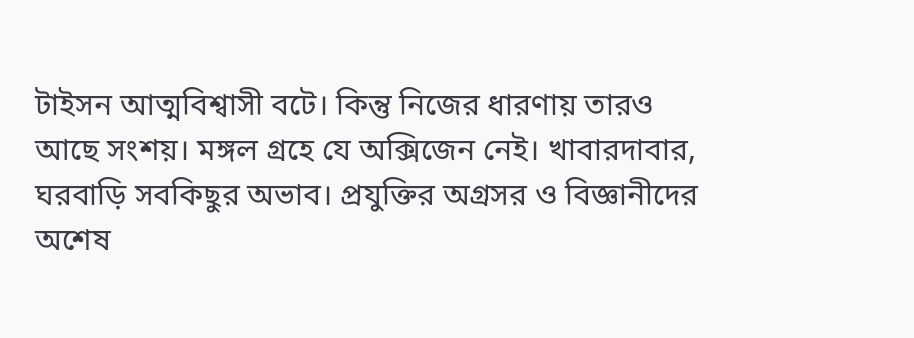টাইসন আত্মবিশ্বাসী বটে। কিন্তু নিজের ধারণায় তারও আছে সংশয়। মঙ্গল গ্রহে যে অক্সিজেন নেই। খাবারদাবার, ঘরবাড়ি সবকিছুর অভাব। প্রযুক্তির অগ্রসর ও বিজ্ঞানীদের অশেষ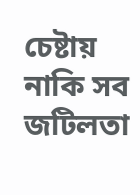চেষ্টায় নাকি সব জটিলতা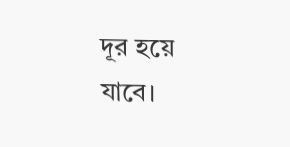দূর হয়ে যাবে।